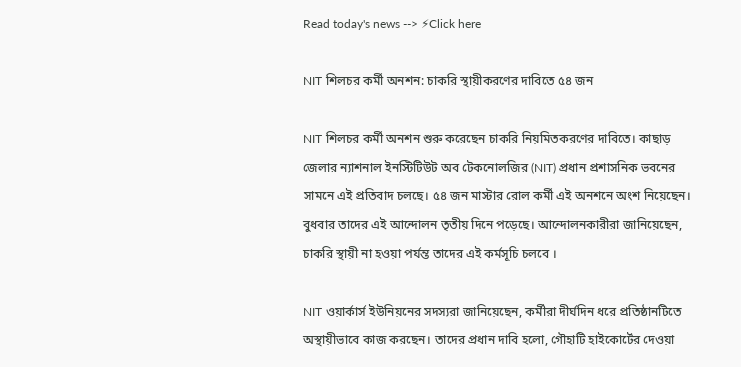Read today's news --> ⚡Click here

NIT শিলচর কর্মী অনশন: চাকরি স্থায়ীকরণের দাবিতে ৫৪ জন

NIT শিলচর কর্মী অনশন শুরু করেছেন চাকরি নিয়মিতকরণের দাবিতে। কাছাড় জেলার ন্যাশনাল ইনস্টিটিউট অব টেকনোলজির (NIT) প্রধান প্রশাসনিক ভবনের সামনে এই প্রতিবাদ চলছে। ৫৪ জন মাস্টার রোল কর্মী এই অনশনে অংশ নিয়েছেন। বুধবার তাদের এই আন্দোলন তৃতীয় দিনে পড়েছে। আন্দোলনকারীরা জানিয়েছেন, চাকরি স্থায়ী না হওয়া পর্যন্ত তাদের এই কর্মসূচি চলবে ।

NIT ওয়ার্কার্স ইউনিয়নের সদস্যরা জানিয়েছেন, কর্মীরা দীর্ঘদিন ধরে প্রতিষ্ঠানটিতে অস্থায়ীভাবে কাজ করছেন। তাদের প্রধান দাবি হলো, গৌহাটি হাইকোর্টের দেওয়া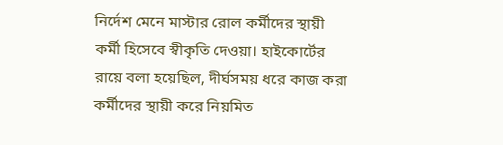নির্দেশ মেনে মাস্টার রোল কর্মীদের স্থায়ী কর্মী হিসেবে স্বীকৃতি দেওয়া। হাইকোর্টের রায়ে বলা হয়েছিল, দীর্ঘসময় ধরে কাজ করা কর্মীদের স্থায়ী করে নিয়মিত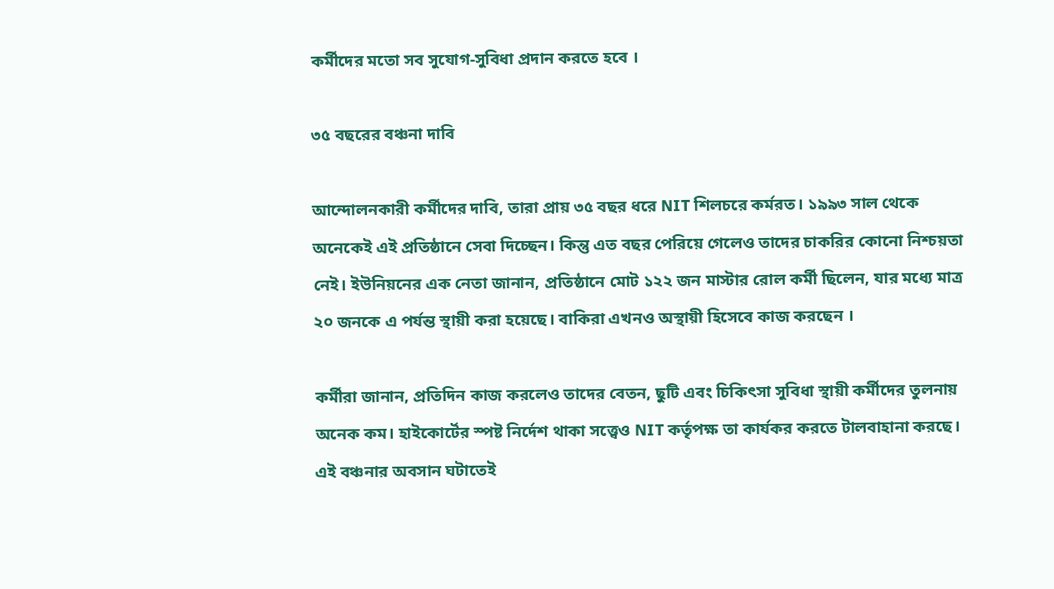কর্মীদের মতো সব সুযোগ-সুবিধা প্রদান করতে হবে ।

৩৫ বছরের বঞ্চনা দাবি

আন্দোলনকারী কর্মীদের দাবি, তারা প্রায় ৩৫ বছর ধরে NIT শিলচরে কর্মরত। ১৯৯৩ সাল থেকে অনেকেই এই প্রতিষ্ঠানে সেবা দিচ্ছেন। কিন্তু এত বছর পেরিয়ে গেলেও তাদের চাকরির কোনো নিশ্চয়তা নেই। ইউনিয়নের এক নেতা জানান, প্রতিষ্ঠানে মোট ১২২ জন মাস্টার রোল কর্মী ছিলেন, যার মধ্যে মাত্র ২০ জনকে এ পর্যন্ত স্থায়ী করা হয়েছে। বাকিরা এখনও অস্থায়ী হিসেবে কাজ করছেন ।

কর্মীরা জানান, প্রতিদিন কাজ করলেও তাদের বেতন, ছুটি এবং চিকিৎসা সুবিধা স্থায়ী কর্মীদের তুলনায় অনেক কম। হাইকোর্টের স্পষ্ট নির্দেশ থাকা সত্ত্বেও NIT কর্তৃপক্ষ তা কার্যকর করতে টালবাহানা করছে। এই বঞ্চনার অবসান ঘটাতেই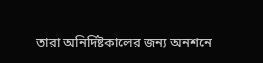তারা অনির্দিষ্টকালের জন্য অনশনে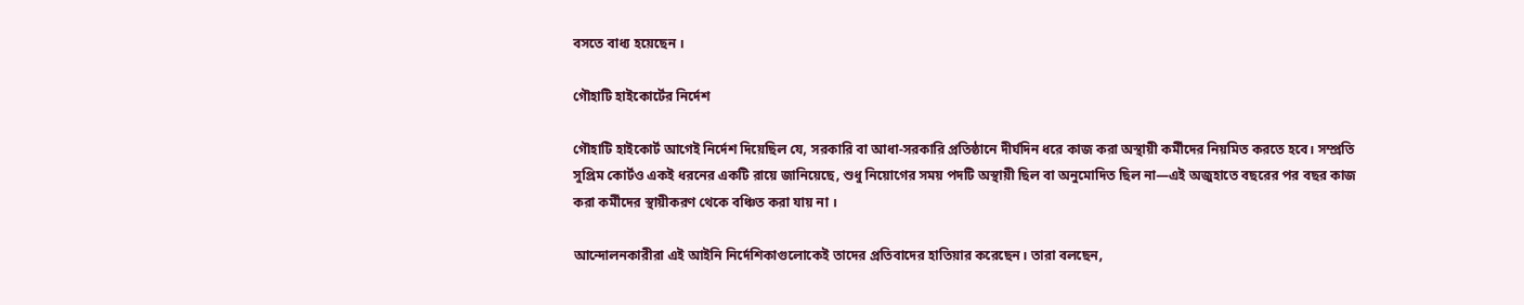বসতে বাধ্য হয়েছেন ।

গৌহাটি হাইকোর্টের নির্দেশ

গৌহাটি হাইকোর্ট আগেই নির্দেশ দিয়েছিল যে, সরকারি বা আধা-সরকারি প্রতিষ্ঠানে দীর্ঘদিন ধরে কাজ করা অস্থায়ী কর্মীদের নিয়মিত করতে হবে। সম্প্রতি সুপ্রিম কোর্টও একই ধরনের একটি রায়ে জানিয়েছে, শুধু নিয়োগের সময় পদটি অস্থায়ী ছিল বা অনুমোদিত ছিল না—এই অজুহাতে বছরের পর বছর কাজ করা কর্মীদের স্থায়ীকরণ থেকে বঞ্চিত করা যায় না ।

আন্দোলনকারীরা এই আইনি নির্দেশিকাগুলোকেই তাদের প্রতিবাদের হাতিয়ার করেছেন। তারা বলছেন,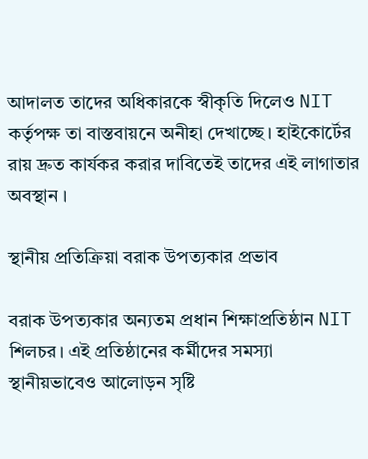আদালত তাদের অধিকারকে স্বীকৃতি দিলেও NIT কর্তৃপক্ষ তা বাস্তবায়নে অনীহা দেখাচ্ছে। হাইকোর্টের রায় দ্রুত কার্যকর করার দাবিতেই তাদের এই লাগাতার অবস্থান ।

স্থানীয় প্রতিক্রিয়া বরাক উপত্যকার প্রভাব

বরাক উপত্যকার অন্যতম প্রধান শিক্ষাপ্রতিষ্ঠান NIT শিলচর। এই প্রতিষ্ঠানের কর্মীদের সমস্যা স্থানীয়ভাবেও আলোড়ন সৃষ্টি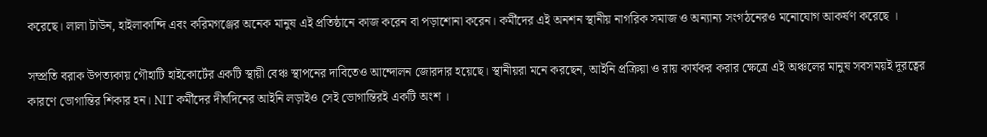করেছে। লালা টাউন, হাইলাকান্দি এবং করিমগঞ্জের অনেক মানুষ এই প্রতিষ্ঠানে কাজ করেন বা পড়াশোনা করেন। কর্মীদের এই অনশন স্থানীয় নাগরিক সমাজ ও অন্যান্য সংগঠনেরও মনোযোগ আকর্ষণ করেছে ।

সম্প্রতি বরাক উপত্যকায় গৌহাটি হাইকোর্টের একটি স্থায়ী বেঞ্চ স্থাপনের দাবিতেও আন্দোলন জোরদার হয়েছে। স্থানীয়রা মনে করছেন, আইনি প্রক্রিয়া ও রায় কার্যকর করার ক্ষেত্রে এই অঞ্চলের মানুষ সবসময়ই দূরত্বের কারণে ভোগান্তির শিকার হন। NIT কর্মীদের দীর্ঘদিনের আইনি লড়াইও সেই ভোগান্তিরই একটি অংশ ।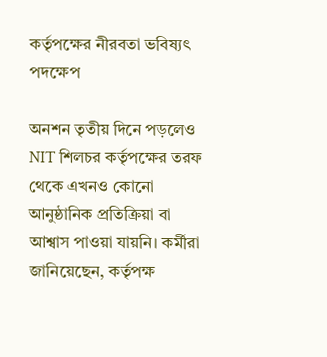কর্তৃপক্ষের নীরবতা ভবিষ্যৎ পদক্ষেপ

অনশন তৃতীয় দিনে পড়লেও NIT শিলচর কর্তৃপক্ষের তরফ থেকে এখনও কোনো আনুষ্ঠানিক প্রতিক্রিয়া বা আশ্বাস পাওয়া যায়নি। কর্মীরা জানিয়েছেন, কর্তৃপক্ষ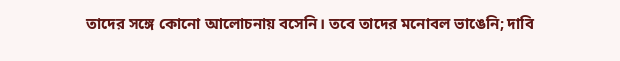তাদের সঙ্গে কোনো আলোচনায় বসেনি। তবে তাদের মনোবল ভাঙেনি; দাবি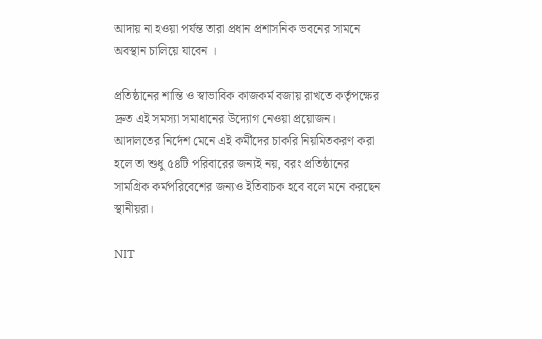আদায় না হওয়া পর্যন্ত তারা প্রধান প্রশাসনিক ভবনের সামনে অবস্থান চালিয়ে যাবেন ।

প্রতিষ্ঠানের শান্তি ও স্বাভাবিক কাজকর্ম বজায় রাখতে কর্তৃপক্ষের দ্রুত এই সমস্যা সমাধানের উদ্যোগ নেওয়া প্রয়োজন। আদালতের নির্দেশ মেনে এই কর্মীদের চাকরি নিয়মিতকরণ করা হলে তা শুধু ৫৪টি পরিবারের জন্যই নয়, বরং প্রতিষ্ঠানের সামগ্রিক কর্মপরিবেশের জন্যও ইতিবাচক হবে বলে মনে করছেন স্থানীয়রা।

NIT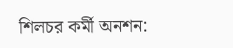শিলচর কর্মী অনশন: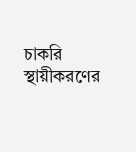চাকরি স্থায়ীকরণের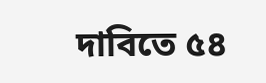দাবিতে ৫৪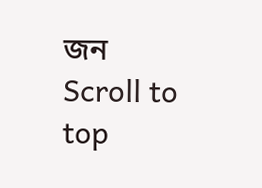জন
Scroll to top